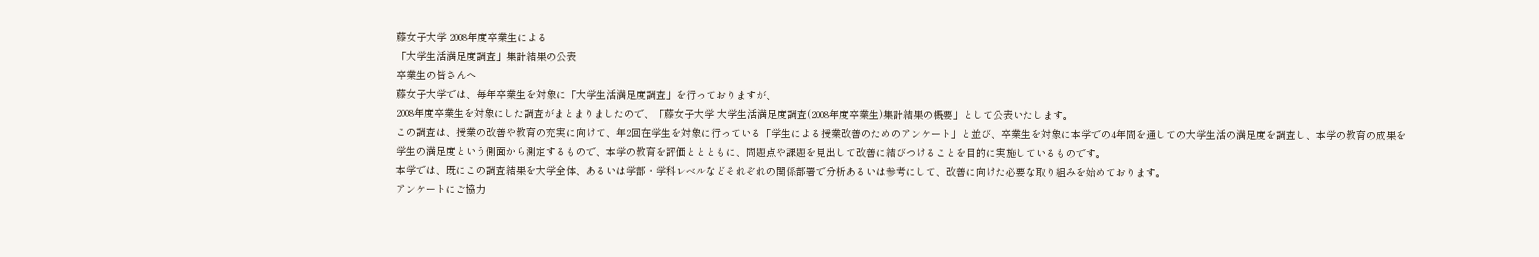藤女子大学 2008年度卒業生による
「大学生活満足度調査」集計結果の公表
卒業生の皆さんへ
藤女子大学では、毎年卒業生を対象に「大学生活満足度調査」を行っておりますが、
2008年度卒業生を対象にした調査がまとまりましたので、「藤女子大学 大学生活満足度調査(2008年度卒業生)集計結果の概要」として公表いたします。
この調査は、授業の改善や教育の充実に向けて、年2回在学生を対象に行っている「学生による授業改善のためのアンケート」と並び、卒業生を対象に本学での4年間を通しての大学生活の満足度を調査し、本学の教育の成果を学生の満足度という側面から測定するもので、本学の教育を評価ととともに、問題点や課題を見出して改善に結びつけることを目的に実施しているものです。
本学では、既にこの調査結果を大学全体、あるいは学部・学科レベルなどそれぞれの関係部署で分析あるいは参考にして、改善に向けた必要な取り組みを始めております。
アンケートにご協力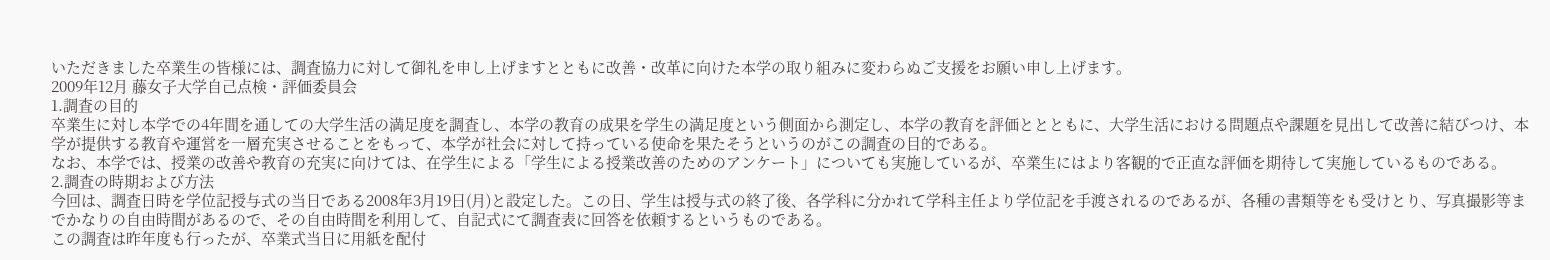いただきました卒業生の皆様には、調査協力に対して御礼を申し上げますとともに改善・改革に向けた本学の取り組みに変わらぬご支援をお願い申し上げます。
2009年12月 藤女子大学自己点検・評価委員会
1.調査の目的
卒業生に対し本学での4年間を通しての大学生活の満足度を調査し、本学の教育の成果を学生の満足度という側面から測定し、本学の教育を評価ととともに、大学生活における問題点や課題を見出して改善に結びつけ、本学が提供する教育や運営を一層充実させることをもって、本学が社会に対して持っている使命を果たそうというのがこの調査の目的である。
なお、本学では、授業の改善や教育の充実に向けては、在学生による「学生による授業改善のためのアンケート」についても実施しているが、卒業生にはより客観的で正直な評価を期待して実施しているものである。
2.調査の時期および方法
今回は、調査日時を学位記授与式の当日である2008年3月19日(月)と設定した。この日、学生は授与式の終了後、各学科に分かれて学科主任より学位記を手渡されるのであるが、各種の書類等をも受けとり、写真撮影等までかなりの自由時間があるので、その自由時間を利用して、自記式にて調査表に回答を依頼するというものである。
この調査は昨年度も行ったが、卒業式当日に用紙を配付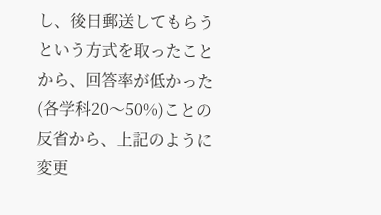し、後日郵送してもらうという方式を取ったことから、回答率が低かった(各学科20〜50%)ことの反省から、上記のように変更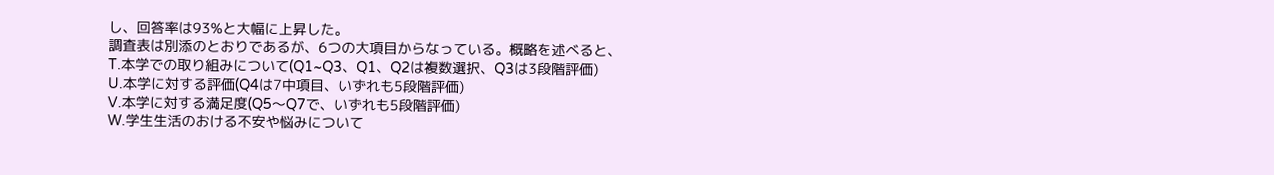し、回答率は93%と大幅に上昇した。
調査表は別添のとおりであるが、6つの大項目からなっている。概略を述べると、
T.本学での取り組みについて(Q1~Q3、Q1、Q2は複数選択、Q3は3段階評価)
U.本学に対する評価(Q4は7中項目、いずれも5段階評価)
V.本学に対する満足度(Q5〜Q7で、いずれも5段階評価)
W.学生生活のおける不安や悩みについて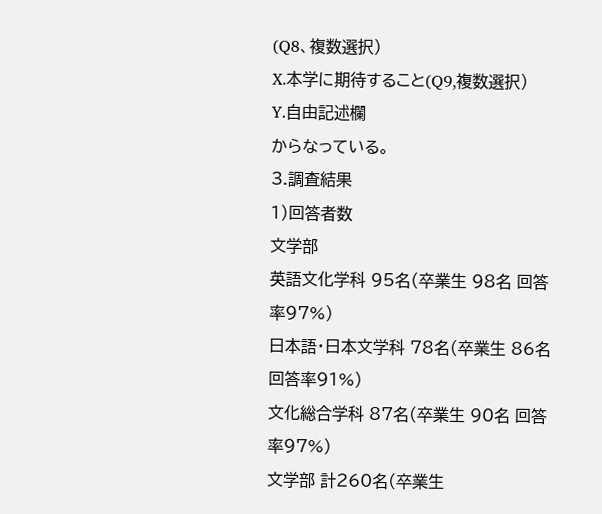(Q8、複数選択)
X.本学に期待すること(Q9,複数選択)
Y.自由記述欄
からなっている。
3.調査結果
1)回答者数
文学部
英語文化学科 95名(卒業生 98名 回答率97%)
日本語・日本文学科 78名(卒業生 86名 回答率91%)
文化総合学科 87名(卒業生 90名 回答率97%)
文学部 計260名(卒業生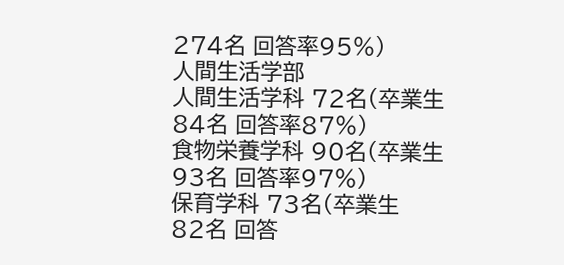274名 回答率95%)
人間生活学部
人間生活学科 72名(卒業生
84名 回答率87%)
食物栄養学科 90名(卒業生
93名 回答率97%)
保育学科 73名(卒業生
82名 回答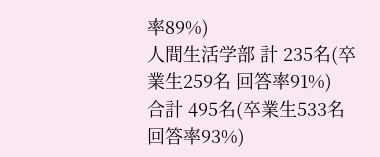率89%)
人間生活学部 計 235名(卒業生259名 回答率91%)
合計 495名(卒業生533名 回答率93%)